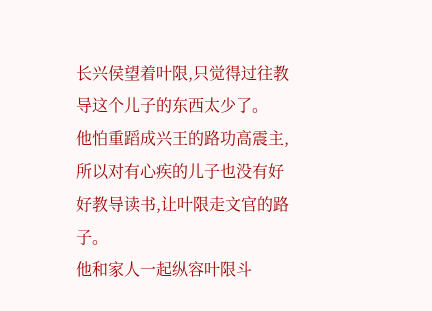长兴侯望着叶限,只觉得过往教导这个儿子的东西太少了。
他怕重蹈成兴王的路功高震主,所以对有心疾的儿子也没有好好教导读书,让叶限走文官的路子。
他和家人一起纵容叶限斗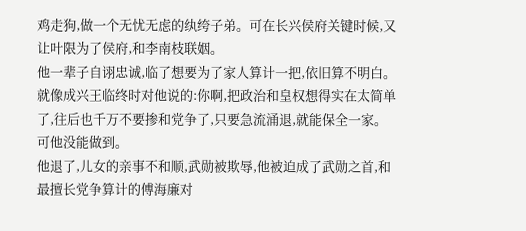鸡走狗,做一个无忧无虑的纨绔子弟。可在长兴侯府关键时候,又让叶限为了侯府,和李南枝联姻。
他一辈子自诩忠诚,临了想要为了家人算计一把,依旧算不明白。
就像成兴王临终时对他说的:你啊,把政治和皇权想得实在太简单了,往后也千万不要掺和党争了,只要急流涌退,就能保全一家。
可他没能做到。
他退了,儿女的亲事不和顺,武勋被欺辱,他被迫成了武勋之首,和最擅长党争算计的傅海廉对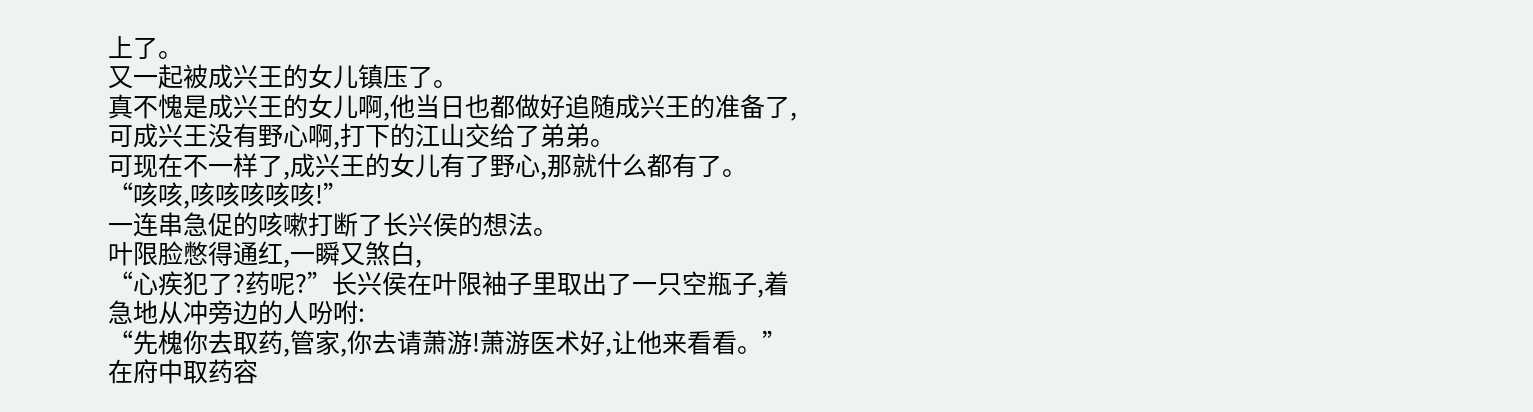上了。
又一起被成兴王的女儿镇压了。
真不愧是成兴王的女儿啊,他当日也都做好追随成兴王的准备了,可成兴王没有野心啊,打下的江山交给了弟弟。
可现在不一样了,成兴王的女儿有了野心,那就什么都有了。
“咳咳,咳咳咳咳咳!”
一连串急促的咳嗽打断了长兴侯的想法。
叶限脸憋得通红,一瞬又煞白,
“心疾犯了?药呢?”长兴侯在叶限袖子里取出了一只空瓶子,着急地从冲旁边的人吩咐:
“先槐你去取药,管家,你去请萧游!萧游医术好,让他来看看。”
在府中取药容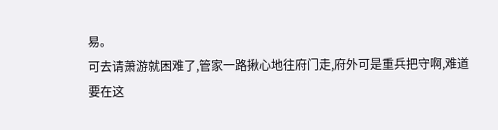易。
可去请萧游就困难了,管家一路揪心地往府门走,府外可是重兵把守啊,难道要在这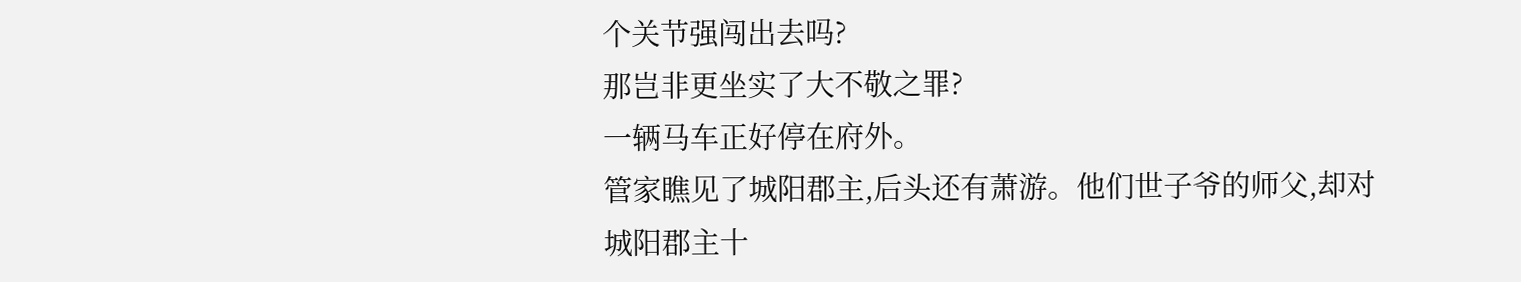个关节强闯出去吗?
那岂非更坐实了大不敬之罪?
一辆马车正好停在府外。
管家瞧见了城阳郡主,后头还有萧游。他们世子爷的师父,却对城阳郡主十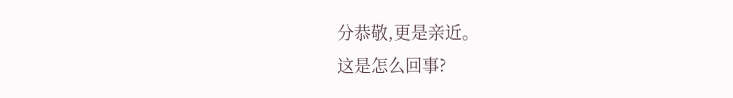分恭敬,更是亲近。
这是怎么回事?